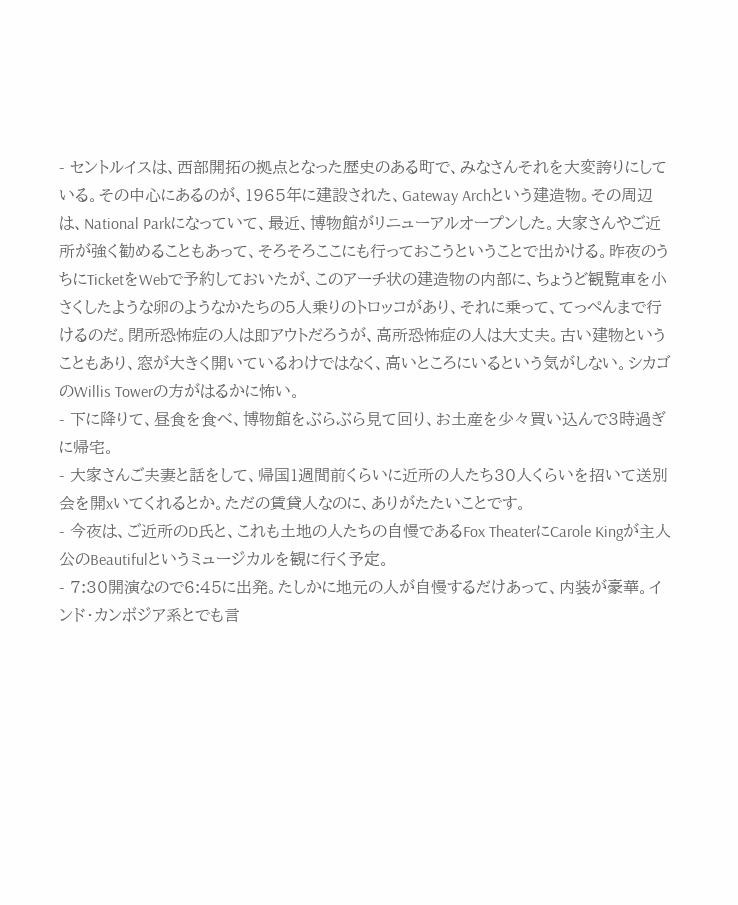- セントルイスは、西部開拓の拠点となった歴史のある町で、みなさんそれを大変誇りにしている。その中心にあるのが、1965年に建設された、Gateway Archという建造物。その周辺は、National Parkになっていて、最近、博物館がリニューアルオープンした。大家さんやご近所が強く勧めることもあって、そろそろここにも行っておこうということで出かける。昨夜のうちにTicketをWebで予約しておいたが、このアーチ状の建造物の内部に、ちょうど観覧車を小さくしたような卵のようなかたちの5人乗りのトロッコがあり、それに乗って、てっぺんまで行けるのだ。閉所恐怖症の人は即アウトだろうが、高所恐怖症の人は大丈夫。古い建物ということもあり、窓が大きく開いているわけではなく、高いところにいるという気がしない。シカゴのWillis Towerの方がはるかに怖い。
- 下に降りて、昼食を食べ、博物館をぶらぶら見て回り、お土産を少々買い込んで3時過ぎに帰宅。
- 大家さんご夫妻と話をして、帰国1週間前くらいに近所の人たち30人くらいを招いて送別会を開xいてくれるとか。ただの賃貸人なのに、ありがたたいことです。
- 今夜は、ご近所のD氏と、これも土地の人たちの自慢であるFox TheaterにCarole Kingが主人公のBeautifulというミュージカルを観に行く予定。
- 7:30開演なので6:45に出発。たしかに地元の人が自慢するだけあって、内装が豪華。インド・カンボジア系とでも言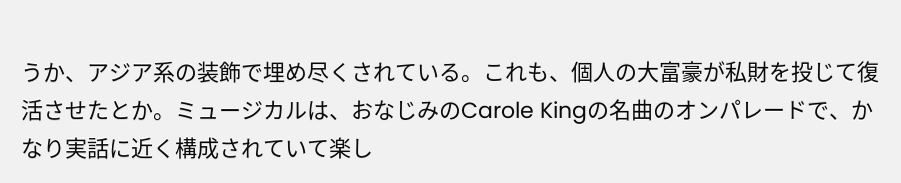うか、アジア系の装飾で埋め尽くされている。これも、個人の大富豪が私財を投じて復活させたとか。ミュージカルは、おなじみのCarole Kingの名曲のオンパレードで、かなり実話に近く構成されていて楽し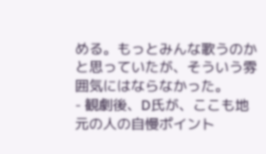める。もっとみんな歌うのかと思っていたが、そういう雰囲気にはならなかった。
- 観劇後、D氏が、ここも地元の人の自慢ポイント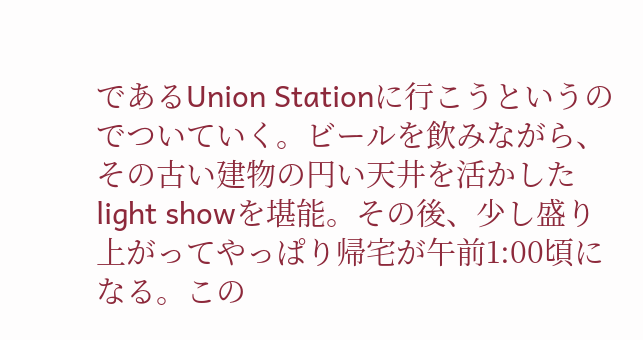であるUnion Stationに行こうというのでついていく。ビールを飲みながら、その古い建物の円い天井を活かしたlight showを堪能。その後、少し盛り上がってやっぱり帰宅が午前1:00頃になる。この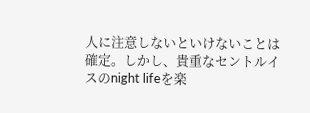人に注意しないといけないことは確定。しかし、貴重なセントルイスのnight lifeを楽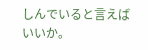しんでいると言えばいいか。